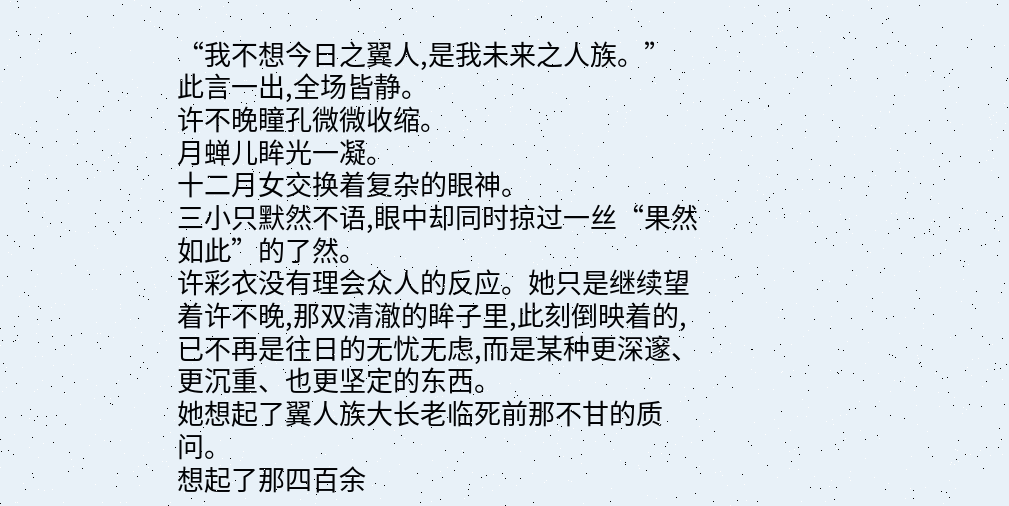“我不想今日之翼人,是我未来之人族。”
此言一出,全场皆静。
许不晚瞳孔微微收缩。
月蝉儿眸光一凝。
十二月女交换着复杂的眼神。
三小只默然不语,眼中却同时掠过一丝“果然如此”的了然。
许彩衣没有理会众人的反应。她只是继续望着许不晚,那双清澈的眸子里,此刻倒映着的,已不再是往日的无忧无虑,而是某种更深邃、更沉重、也更坚定的东西。
她想起了翼人族大长老临死前那不甘的质问。
想起了那四百余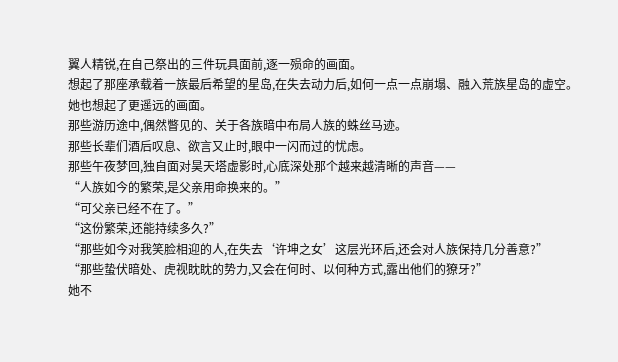翼人精锐,在自己祭出的三件玩具面前,逐一殒命的画面。
想起了那座承载着一族最后希望的星岛,在失去动力后,如何一点一点崩塌、融入荒族星岛的虚空。
她也想起了更遥远的画面。
那些游历途中,偶然瞥见的、关于各族暗中布局人族的蛛丝马迹。
那些长辈们酒后叹息、欲言又止时,眼中一闪而过的忧虑。
那些午夜梦回,独自面对昊天塔虚影时,心底深处那个越来越清晰的声音——
“人族如今的繁荣,是父亲用命换来的。”
“可父亲已经不在了。”
“这份繁荣,还能持续多久?”
“那些如今对我笑脸相迎的人,在失去‘许坤之女’这层光环后,还会对人族保持几分善意?”
“那些蛰伏暗处、虎视眈眈的势力,又会在何时、以何种方式,露出他们的獠牙?”
她不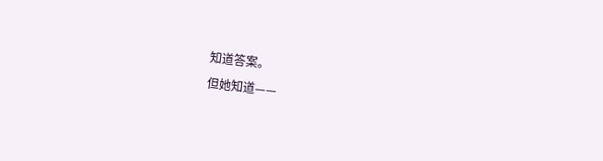知道答案。
但她知道——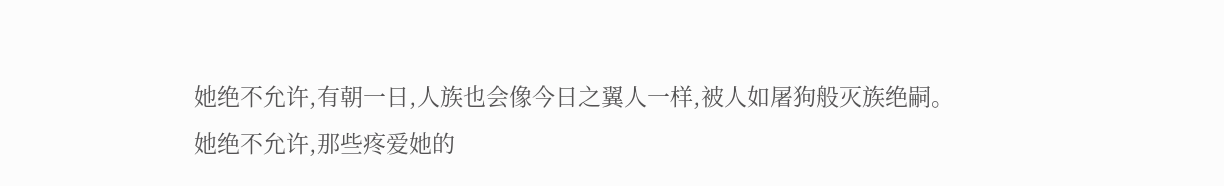她绝不允许,有朝一日,人族也会像今日之翼人一样,被人如屠狗般灭族绝嗣。
她绝不允许,那些疼爱她的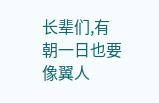长辈们,有朝一日也要像翼人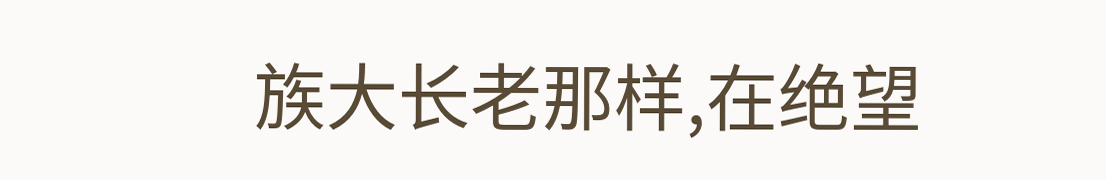族大长老那样,在绝望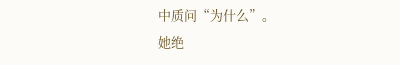中质问“为什么”。
她绝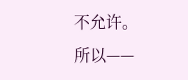不允许。
所以——